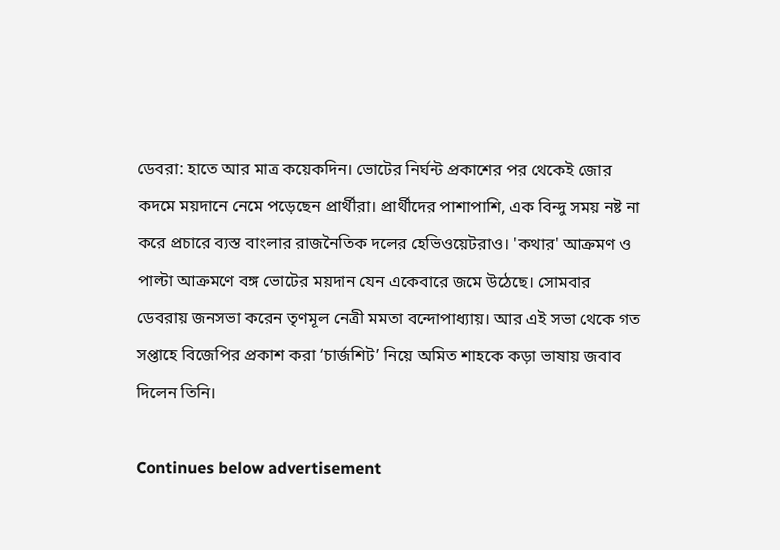ডেবরা: হাতে আর মাত্র কয়েকদিন। ভোটের নির্ঘন্ট প্রকাশের পর থেকেই জোর কদমে ময়দানে নেমে পড়েছেন প্রার্থীরা। প্রার্থীদের পাশাপাশি, এক বিন্দু সময় নষ্ট না করে প্রচারে ব্যস্ত বাংলার রাজনৈতিক দলের হেভিওয়েটরাও। 'কথার' আক্রমণ ও পাল্টা আক্রমণে বঙ্গ ভোটের ময়দান যেন একেবারে জমে উঠেছে। সোমবার ডেবরায় জনসভা করেন তৃণমূল নেত্রী মমতা বন্দোপাধ্যায়। আর এই সভা থেকে গত সপ্তাহে বিজেপির প্রকাশ করা ‘চার্জশিট’ নিয়ে অমিত শাহকে কড়া ভাষায় জবাব দিলেন তিনি।

Continues below advertisement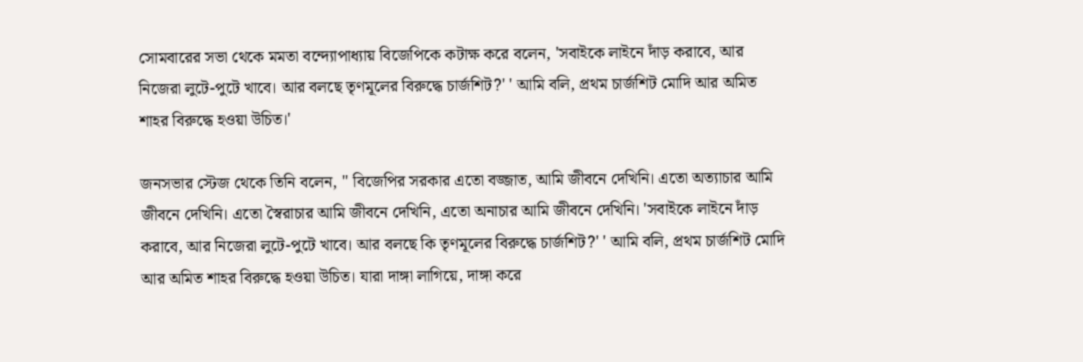সোমবারের সভা থেকে মমতা বন্দ্যোপাধ্যায় বিজেপিকে কটাক্ষ করে বলেন, 'সবাইকে লাইনে দাঁড় করাবে, আর নিজেরা লুটে-পুটে খাবে। আর বলছে তৃণমূলের বিরুদ্ধে চার্জশিট?' ' আমি বলি, প্রথম চার্জশিট মোদি আর অমিত শাহর বিরুদ্ধে হওয়া উচিত।'

জনসভার স্টেজ থেকে তিনি বলেন, '' বিজেপির সরকার এতো বজ্জাত, আমি জীবনে দেখিনি। এতো অত্যাচার আমি জীবনে দেখিনি। এতো স্বৈরাচার আমি জীবনে দেখিনি, এতো অনাচার আমি জীবনে দেখিনি। 'সবাইকে লাইনে দাঁড় করাবে, আর নিজেরা লুটে-পুটে খাবে। আর বলছে কি তৃণমূলের বিরুদ্ধে চার্জশিট?' ' আমি বলি, প্রথম চার্জশিট মোদি আর অমিত শাহর বিরুদ্ধে হওয়া উচিত। যারা দাঙ্গা লাগিয়ে, দাঙ্গা করে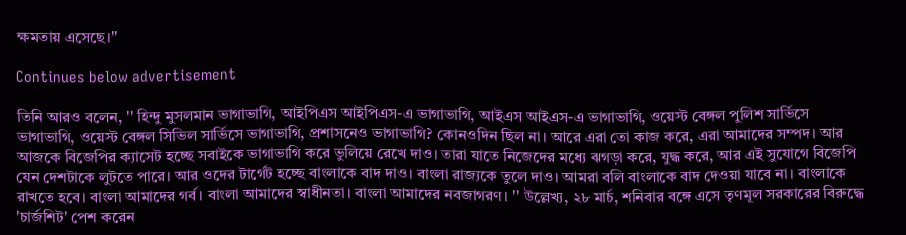ক্ষমতায় এসেছে।''

Continues below advertisement

তিনি আরও বলেন, '' হিন্দু মুসলমান ভাগাভাগি, আইপিএস আইপিএস-এ ভাগাভাগি, আইএস আইএস-এ ভাগাভাগি, ওয়েস্ট বেঙ্গল পুলিশ সার্ভিসে ভাগাভাগি, ওয়েস্ট বেঙ্গল সিভিল সার্ভিসে ভাগাভাগি, প্রশাসনেও ভাগাভাগি? কোনওদিন ছিল না। আরে এরা তো কাজ করে, এরা আমাদের সম্পদ। আর আজকে বিজেপির ক্যাসেট হচ্ছে সবাইকে ভাগাভাগি করে ভুলিয়ে রেখে দাও। তারা যাতে নিজেদের মধ্যে ঝগড়া করে, যুদ্ধ করে, আর এই সুযোগে বিজেপি যেন দেশটাকে লুটতে পারে। আর ওদের টার্গেট হচ্ছে বাংলাকে বাদ দাও। বাংলা রাজ্যকে তুলে দাও। আমরা বলি বাংলাকে বাদ দেওয়া যাবে না। বাংলাকে রাখতে হবে। বাংলা আমাদের গর্ব। বাংলা আমাদের স্বাধীনতা। বাংলা আমাদের নবজাগরণ। '' উল্লেখ্য, ২৮ মার্চ, শনিবার বঙ্গে এসে তৃণমূল সরকারের বিরুদ্ধে 'চার্জশিট' পেশ করেন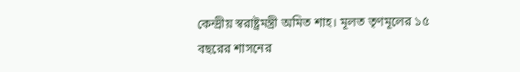কেন্দ্রীয় স্বরাষ্ট্রমন্ত্রী অমিত শাহ। মূলত তৃণমূলের ১৫ বছরের শাসনের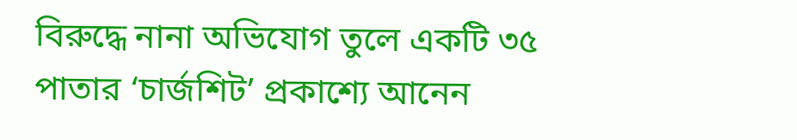বিরুদ্ধে নানা অভিযোগ তুলে একটি ৩৫ পাতার ‘চার্জশিট’ প্রকাশ্যে আনেন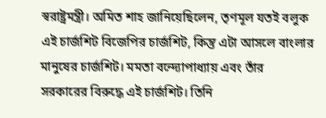স্বরাষ্ট্রমন্ত্রী। অমিত শাহ জানিয়েছিলেন, তৃণমূল যতই বলুক এই চার্জশিট বিজেপির চার্জশিট, কিন্তু এটা আসলে বাংলার মানুষের চার্জশিট। মমতা বন্দ্যোপাধ্যায় এবং তাঁর সরকারের বিরুদ্ধে এই চার্জশিট। তিনি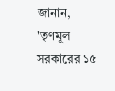জানান, 'তৃণমূল সরকারের ১৫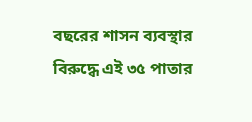বছরের শাসন ব্যবস্থার বিরুদ্ধে এই ৩৫ পাতার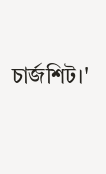চার্জশিট।'